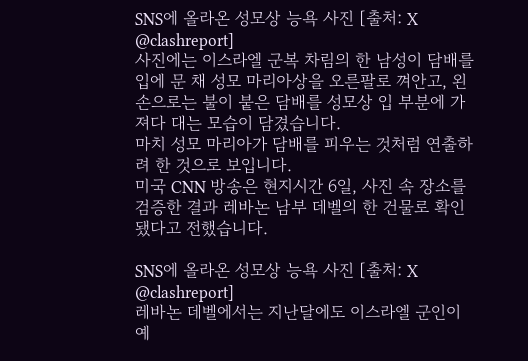SNS에 올라온 성모상 능욕 사진 [출처: X @clashreport]
사진에는 이스라엘 군복 차림의 한 남성이 담배를 입에 문 채 성모 마리아상을 오른팔로 껴안고, 왼손으로는 불이 붙은 담배를 성모상 입 부분에 가져다 대는 모습이 담겼습니다.
마치 성모 마리아가 담배를 피우는 것처럼 연출하려 한 것으로 보입니다.
미국 CNN 방송은 현지시간 6일, 사진 속 장소를 검증한 결과 레바논 남부 데벨의 한 건물로 확인됐다고 전했습니다.

SNS에 올라온 성모상 능욕 사진 [출처: X @clashreport]
레바논 데벨에서는 지난달에도 이스라엘 군인이 예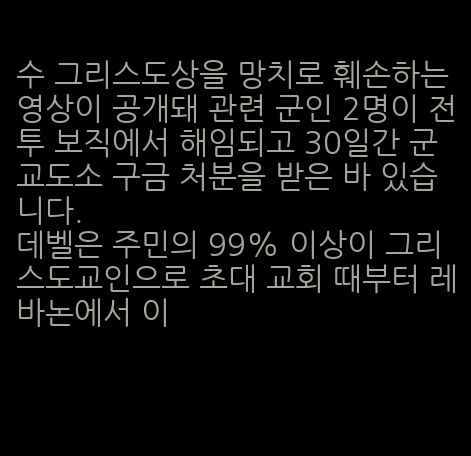수 그리스도상을 망치로 훼손하는 영상이 공개돼 관련 군인 2명이 전투 보직에서 해임되고 30일간 군 교도소 구금 처분을 받은 바 있습니다.
데벨은 주민의 99% 이상이 그리스도교인으로 초대 교회 때부터 레바논에서 이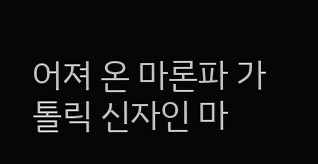어져 온 마론파 가톨릭 신자인 마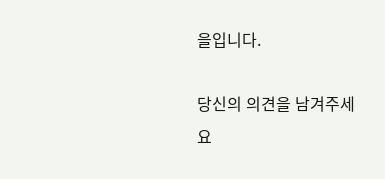을입니다.

당신의 의견을 남겨주세요